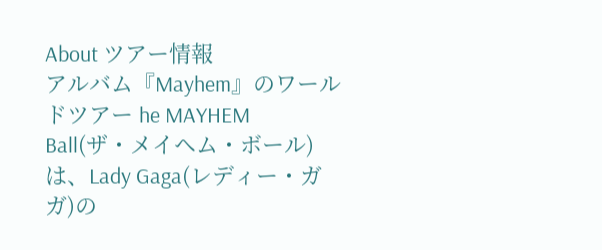About ツアー情報
アルバム『Mayhem』のワールドツアー he MAYHEM Ball(ザ・メイヘム・ボール)は、Lady Gaga(レディー・ガガ)の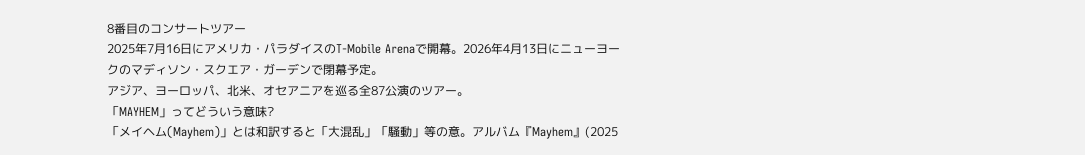8番目のコンサートツアー
2025年7月16日にアメリカ・パラダイスのT-Mobile Arenaで開幕。2026年4月13日にニューヨークのマディソン・スクエア・ガーデンで閉幕予定。
アジア、ヨーロッパ、北米、オセアニアを巡る全87公演のツアー。
「MAYHEM」ってどういう意味?
「メイヘム(Mayhem)」とは和訳すると「大混乱」「騒動」等の意。アルバム『Mayhem』(2025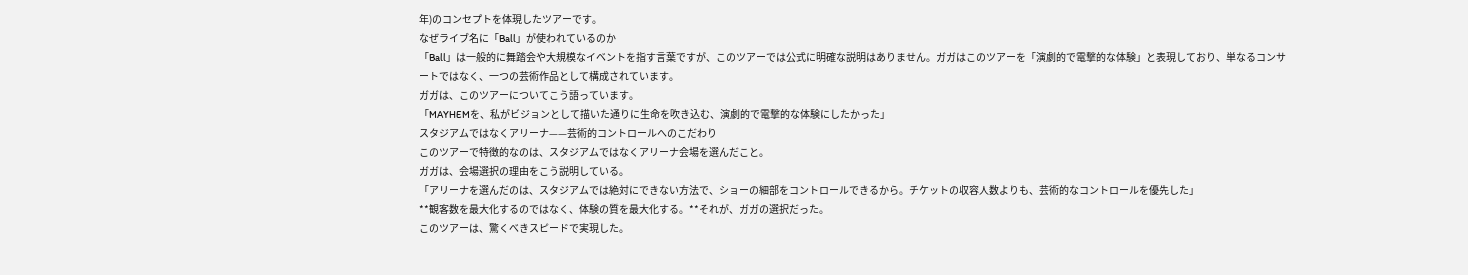年)のコンセプトを体現したツアーです。
なぜライブ名に「Ball」が使われているのか
「Ball」は一般的に舞踏会や大規模なイベントを指す言葉ですが、このツアーでは公式に明確な説明はありません。ガガはこのツアーを「演劇的で電撃的な体験」と表現しており、単なるコンサートではなく、一つの芸術作品として構成されています。
ガガは、このツアーについてこう語っています。
「MAYHEMを、私がビジョンとして描いた通りに生命を吹き込む、演劇的で電撃的な体験にしたかった」
スタジアムではなくアリーナ——芸術的コントロールへのこだわり
このツアーで特徴的なのは、スタジアムではなくアリーナ会場を選んだこと。
ガガは、会場選択の理由をこう説明している。
「アリーナを選んだのは、スタジアムでは絶対にできない方法で、ショーの細部をコントロールできるから。チケットの収容人数よりも、芸術的なコントロールを優先した」
**観客数を最大化するのではなく、体験の質を最大化する。**それが、ガガの選択だった。
このツアーは、驚くべきスピードで実現した。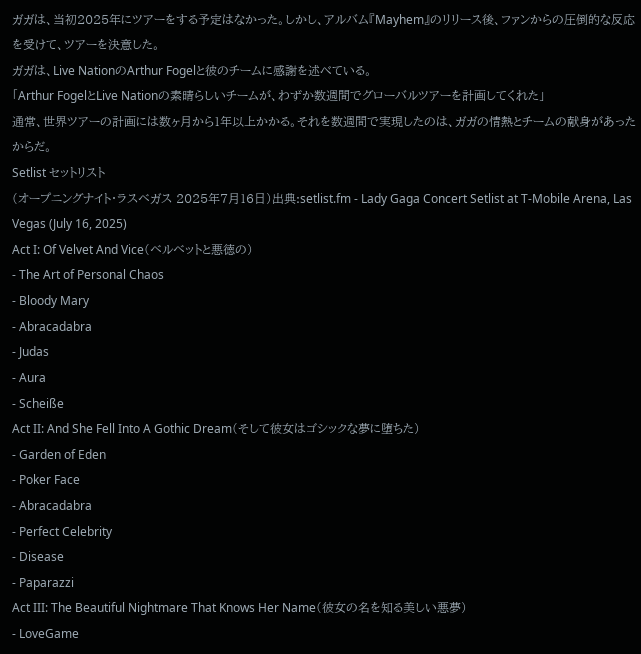ガガは、当初2025年にツアーをする予定はなかった。しかし、アルバム『Mayhem』のリリース後、ファンからの圧倒的な反応を受けて、ツアーを決意した。
ガガは、Live NationのArthur Fogelと彼のチームに感謝を述べている。
「Arthur FogelとLive Nationの素晴らしいチームが、わずか数週間でグローバルツアーを計画してくれた」
通常、世界ツアーの計画には数ヶ月から1年以上かかる。それを数週間で実現したのは、ガガの情熱とチームの献身があったからだ。
Setlist セットリスト
(オープニングナイト・ラスベガス 2025年7月16日)出典:setlist.fm - Lady Gaga Concert Setlist at T-Mobile Arena, Las Vegas (July 16, 2025)
Act I: Of Velvet And Vice(ベルベットと悪徳の)
- The Art of Personal Chaos
- Bloody Mary
- Abracadabra
- Judas
- Aura
- Scheiße
Act II: And She Fell Into A Gothic Dream(そして彼女はゴシックな夢に堕ちた)
- Garden of Eden
- Poker Face
- Abracadabra
- Perfect Celebrity
- Disease
- Paparazzi
Act III: The Beautiful Nightmare That Knows Her Name(彼女の名を知る美しい悪夢)
- LoveGame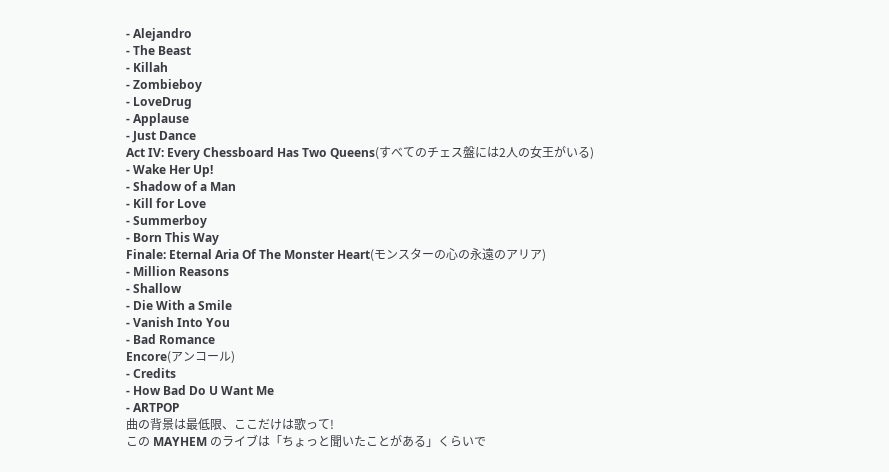- Alejandro
- The Beast
- Killah
- Zombieboy
- LoveDrug
- Applause
- Just Dance
Act IV: Every Chessboard Has Two Queens(すべてのチェス盤には2人の女王がいる)
- Wake Her Up!
- Shadow of a Man
- Kill for Love
- Summerboy
- Born This Way
Finale: Eternal Aria Of The Monster Heart(モンスターの心の永遠のアリア)
- Million Reasons
- Shallow
- Die With a Smile
- Vanish Into You
- Bad Romance
Encore(アンコール)
- Credits
- How Bad Do U Want Me
- ARTPOP
曲の背景は最低限、ここだけは歌って!
この MAYHEM のライブは「ちょっと聞いたことがある」くらいで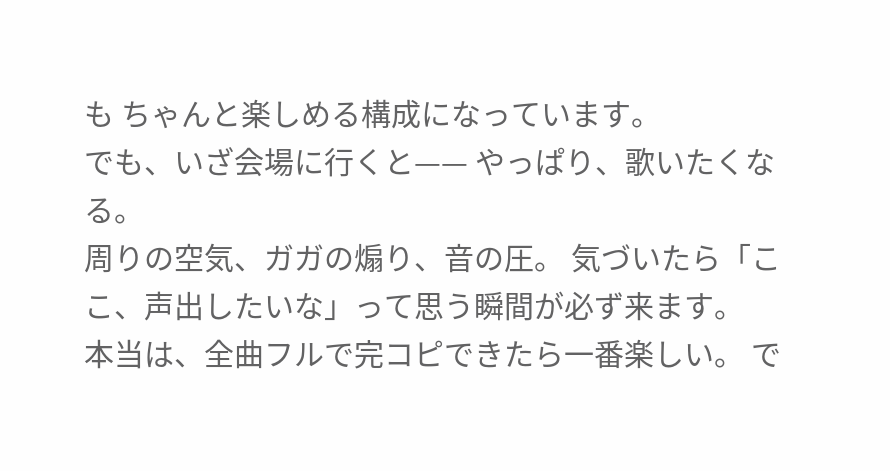も ちゃんと楽しめる構成になっています。
でも、いざ会場に行くと—— やっぱり、歌いたくなる。
周りの空気、ガガの煽り、音の圧。 気づいたら「ここ、声出したいな」って思う瞬間が必ず来ます。
本当は、全曲フルで完コピできたら一番楽しい。 で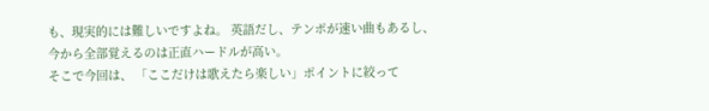も、現実的には難しいですよね。 英語だし、テンポが速い曲もあるし、 今から全部覚えるのは正直ハードルが高い。
そこで今回は、 「ここだけは歌えたら楽しい」ポイントに絞って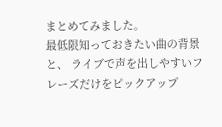まとめてみました。
最低限知っておきたい曲の背景と、 ライブで声を出しやすいフレーズだけをピックアップ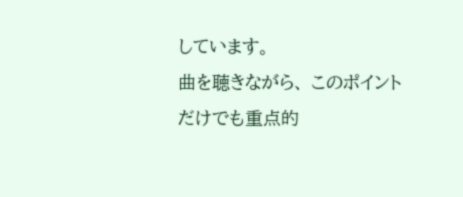しています。
曲を聴きながら、 このポイントだけでも重点的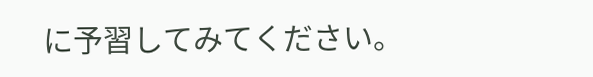に予習してみてください。